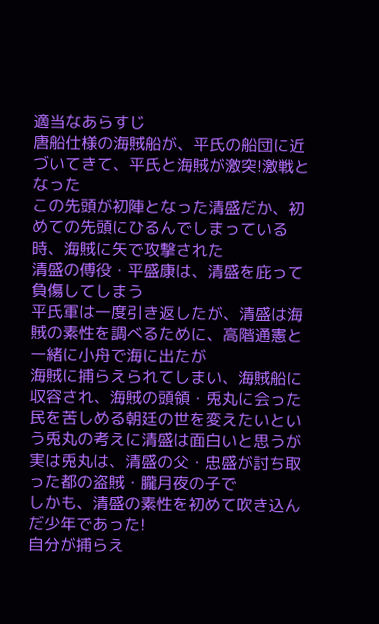適当なあらすじ
唐船仕様の海賊船が、平氏の船団に近づいてきて、平氏と海賊が激突!激戦となった
この先頭が初陣となった清盛だか、初めての先頭にひるんでしまっている時、海賊に矢で攻撃された
清盛の傅役・平盛康は、清盛を庇って負傷してしまう
平氏軍は一度引き返したが、清盛は海賊の素性を調べるために、高階通憲と一緒に小舟で海に出たが
海賊に捕らえられてしまい、海賊船に収容され、海賊の頭領・兎丸に会った
民を苦しめる朝廷の世を変えたいという兎丸の考えに清盛は面白いと思うが
実は兎丸は、清盛の父・忠盛が討ち取った都の盗賊・朧月夜の子で
しかも、清盛の素性を初めて吹き込んだ少年であった!
自分が捕らえ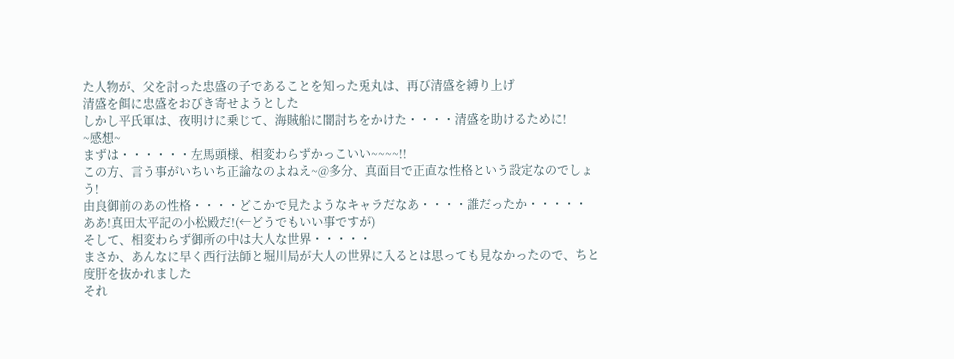た人物が、父を討った忠盛の子であることを知った兎丸は、再び清盛を縛り上げ
清盛を餌に忠盛をおびき寄せようとした
しかし平氏軍は、夜明けに乗じて、海賊船に闇討ちをかけた・・・・清盛を助けるために!
~感想~
まずは・・・・・・左馬頭様、相変わらずかっこいい~~~~!!
この方、言う事がいちいち正論なのよねえ~@多分、真面目で正直な性格という設定なのでしょう!
由良御前のあの性格・・・・どこかで見たようなキャラだなあ・・・・誰だったか・・・・・
ああ!真田太平記の小松殿だ!(←どうでもいい事ですが)
そして、相変わらず御所の中は大人な世界・・・・・
まさか、あんなに早く西行法師と堀川局が大人の世界に入るとは思っても見なかったので、ちと度肝を抜かれました
それ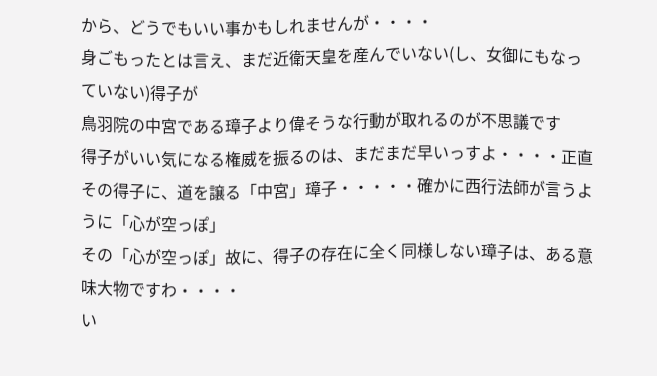から、どうでもいい事かもしれませんが・・・・
身ごもったとは言え、まだ近衛天皇を産んでいない(し、女御にもなっていない)得子が
鳥羽院の中宮である璋子より偉そうな行動が取れるのが不思議です
得子がいい気になる権威を振るのは、まだまだ早いっすよ・・・・正直
その得子に、道を譲る「中宮」璋子・・・・・確かに西行法師が言うように「心が空っぽ」
その「心が空っぽ」故に、得子の存在に全く同様しない璋子は、ある意味大物ですわ・・・・
い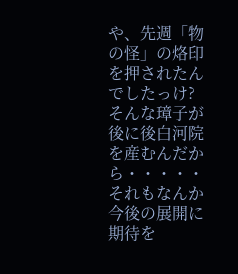や、先週「物の怪」の烙印を押されたんでしたっけ?
そんな璋子が後に後白河院を産むんだから・・・・・それもなんか今後の展開に期待を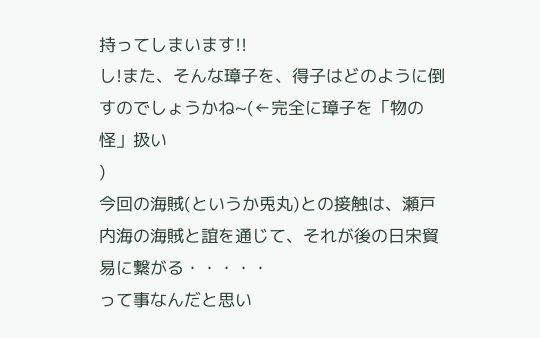持ってしまいます!!
し!また、そんな璋子を、得子はどのように倒すのでしょうかね~(←完全に璋子を「物の怪」扱い
)
今回の海賊(というか兎丸)との接触は、瀬戸内海の海賊と誼を通じて、それが後の日宋貿易に繋がる・・・・・
って事なんだと思い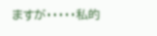ますが・・・・・私的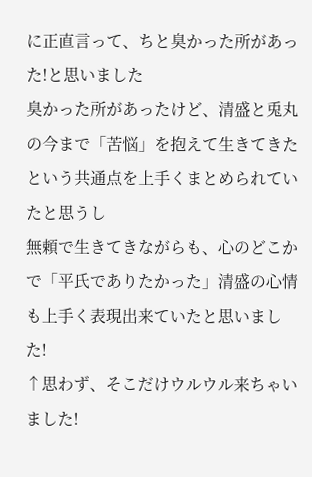に正直言って、ちと臭かった所があった!と思いました
臭かった所があったけど、清盛と兎丸の今まで「苦悩」を抱えて生きてきたという共通点を上手くまとめられていたと思うし
無頼で生きてきながらも、心のどこかで「平氏でありたかった」清盛の心情も上手く表現出来ていたと思いました!
↑思わず、そこだけウルウル来ちゃいました!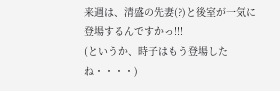来週は、清盛の先妻(?)と後室が一気に登場するんですかっ!!!
(というか、時子はもう登場したね・・・・)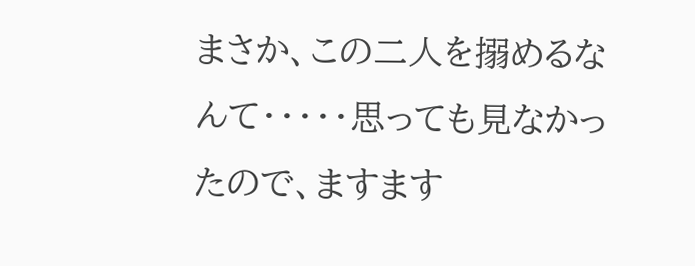まさか、この二人を搦めるなんて・・・・・思っても見なかったので、ますます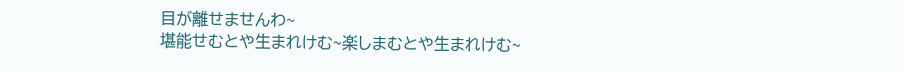目が離せませんわ~
堪能せむとや生まれけむ~楽しまむとや生まれけむ~